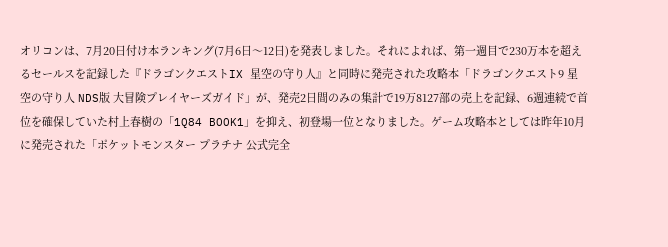オリコンは、7月20日付け本ランキング(7月6日〜12日)を発表しました。それによれば、第一週目で230万本を超えるセールスを記録した『ドラゴンクエストIX 星空の守り人』と同時に発売された攻略本「ドラゴンクエスト9 星空の守り人 NDS版 大冒険プレイヤーズガイド」が、発売2日間のみの集計で19万8127部の売上を記録、6週連続で首位を確保していた村上春樹の「1Q84 BOOK1」を抑え、初登場一位となりました。ゲーム攻略本としては昨年10月に発売された「ポケットモンスター プラチナ 公式完全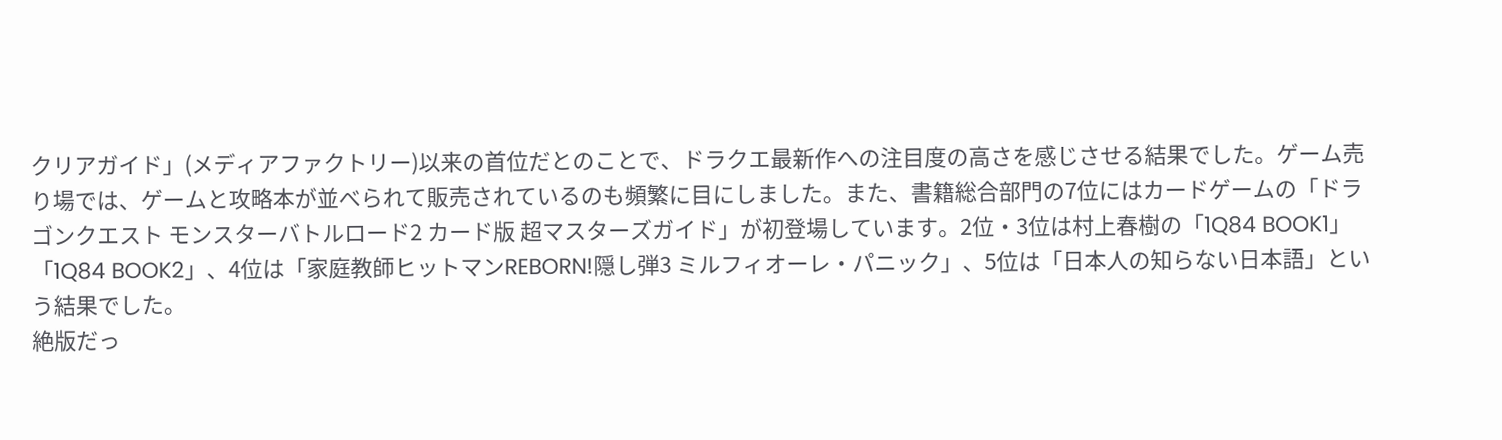クリアガイド」(メディアファクトリー)以来の首位だとのことで、ドラクエ最新作への注目度の高さを感じさせる結果でした。ゲーム売り場では、ゲームと攻略本が並べられて販売されているのも頻繁に目にしました。また、書籍総合部門の7位にはカードゲームの「ドラゴンクエスト モンスターバトルロード2 カード版 超マスターズガイド」が初登場しています。2位・3位は村上春樹の「1Q84 BOOK1」「1Q84 BOOK2」、4位は「家庭教師ヒットマンREBORN!隠し弾3 ミルフィオーレ・パニック」、5位は「日本人の知らない日本語」という結果でした。
絶版だっ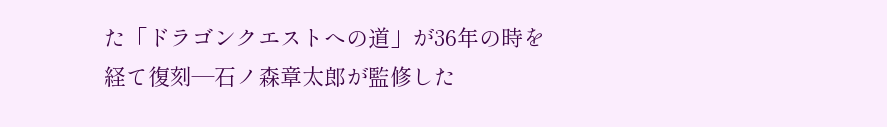た「ドラゴンクエストへの道」が36年の時を経て復刻―石ノ森章太郎が監修した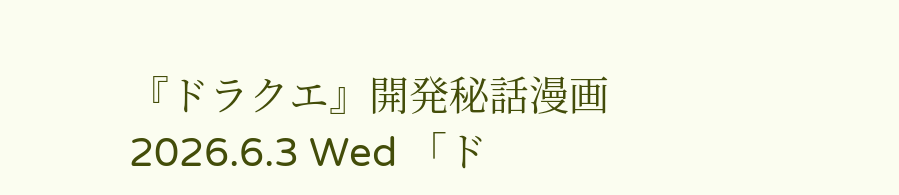『ドラクエ』開発秘話漫画 2026.6.3 Wed 「ド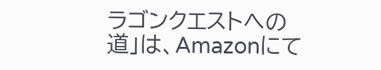ラゴンクエストへの道」は、Amazonにて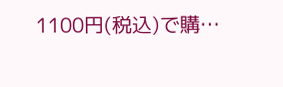1100円(税込)で購…